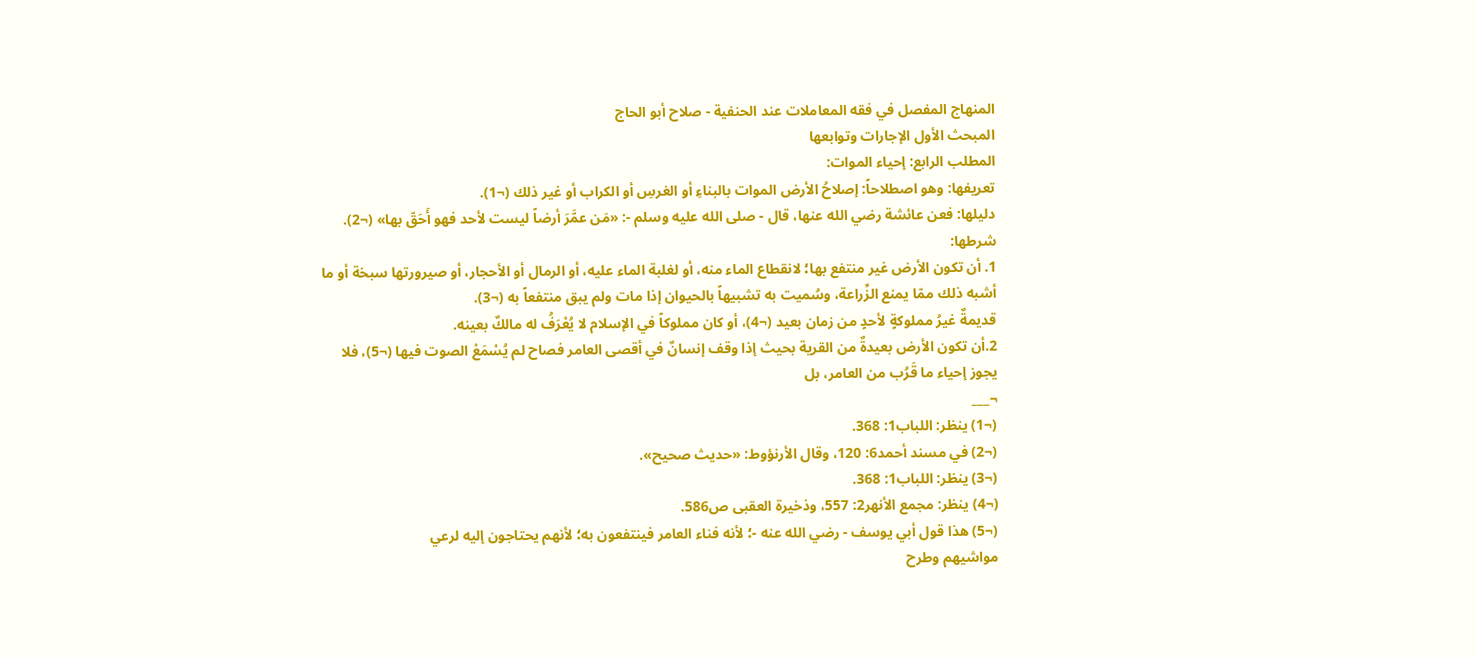المنهاج المفصل في فقه المعاملات عند الحنفية - صلاح أبو الحاج
المبحث الأول الإجارات وتوابعها
المطلب الرابع: إحياء الموات:
تعريفها: وهو اصطلاحاً: إصلاحُ الأرض الموات بالبناءِ أو الغرسِ أو الكراب أو غير ذلك (¬1).
دليلها: فعن عائشة رضي الله عنها، قال - صلى الله عليه وسلم -: «مَن عمَّرَ أرضاً ليست لأحد فهو أَحَقّ بها» (¬2).
شرطها:
1. أن تكون الأرض غير منتفع بها؛ لانقطاع الماء منه، أو لغلبة الماء عليه، أو الرمال أو الأحجار، أو صيرورتها سبخة أو ما أشبه ذلك ممّا يمنع الزِّراعة، وسُميت به تشبيهاً بالحيوان إذا مات ولم يبق منتفعاً به (¬3).
قديمةٌ غيرُ مملوكةٍ لأحدٍ من زمان بعيد (¬4)، أو كان مملوكاً في الإسلام لا يُعْرَفُ له مالكٌ بعينه.
2.أن تكون الأرض بعيدةٌ من القرية بحيث إذا وقف إنسانٌ في أقصى العامر فصاح لم يُسْمَعْ الصوت فيها (¬5)، فلا يجوز إحياء ما قَرُب من العامر، بل
¬___
(¬1) ينظر: اللباب1: 368.
(¬2) في مسند أحمد6: 120، وقال الأرنؤوط: «حديث صحيح».
(¬3) ينظر: اللباب1: 368.
(¬4) ينظر: مجمع الأنهر2: 557، وذخيرة العقبى ص586.
(¬5) هذا قول أبي يوسف - رضي الله عنه -؛ لأنه فناء العامر فينتفعون به؛ لأنهم يحتاجون إليه لرعي
مواشيهم وطرح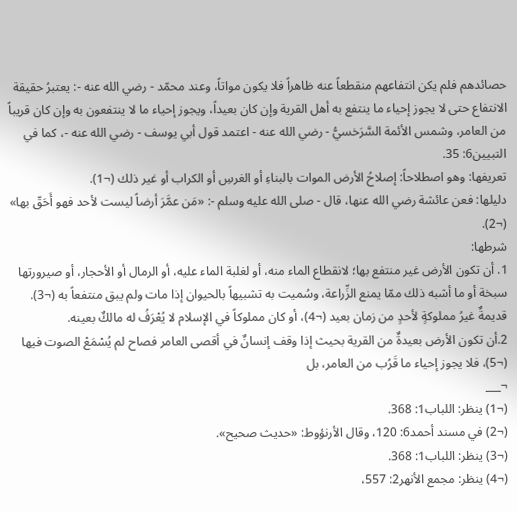حصائدهم فلم يكن انتفاعهم منقطعاً عنه ظاهراً فلا يكون مواتاً، وعند محمّد - رضي الله عنه -: يعتبرُ حقيقة الانتفاع حتى لا يجوز إحياء ما ينتفع به أهل القرية وإن كان بعيداً، ويجوز إحياء ما لا ينتفعون به وإن كان قريباً من العامر، وشمس الأئمة السَّرَخسيُّ - رضي الله عنه - اعتمد قول أبي يوسف - رضي الله عنه -، كما في التبيين6: 35.
تعريفها: وهو اصطلاحاً: إصلاحُ الأرض الموات بالبناءِ أو الغرسِ أو الكراب أو غير ذلك (¬1).
دليلها: فعن عائشة رضي الله عنها، قال - صلى الله عليه وسلم -: «مَن عمَّرَ أرضاً ليست لأحد فهو أَحَقّ بها» (¬2).
شرطها:
1. أن تكون الأرض غير منتفع بها؛ لانقطاع الماء منه، أو لغلبة الماء عليه، أو الرمال أو الأحجار، أو صيرورتها سبخة أو ما أشبه ذلك ممّا يمنع الزِّراعة، وسُميت به تشبيهاً بالحيوان إذا مات ولم يبق منتفعاً به (¬3).
قديمةٌ غيرُ مملوكةٍ لأحدٍ من زمان بعيد (¬4)، أو كان مملوكاً في الإسلام لا يُعْرَفُ له مالكٌ بعينه.
2.أن تكون الأرض بعيدةٌ من القرية بحيث إذا وقف إنسانٌ في أقصى العامر فصاح لم يُسْمَعْ الصوت فيها (¬5)، فلا يجوز إحياء ما قَرُب من العامر، بل
¬___
(¬1) ينظر: اللباب1: 368.
(¬2) في مسند أحمد6: 120، وقال الأرنؤوط: «حديث صحيح».
(¬3) ينظر: اللباب1: 368.
(¬4) ينظر: مجمع الأنهر2: 557،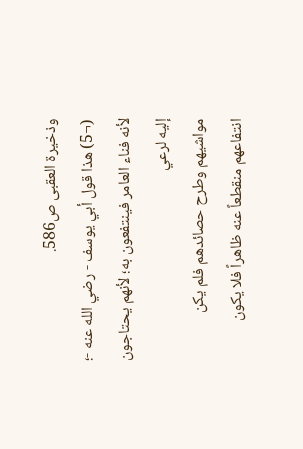وذخيرة العقبى ص586.
(¬5) هذا قول أبي يوسف - رضي الله عنه -؛ لأنه فناء العامر فينتفعون به؛ لأنهم يحتاجون إليه لرعي
مواشيهم وطرح حصائدهم فلم يكن انتفاعهم منقطعاً عنه ظاهراً فلا يكون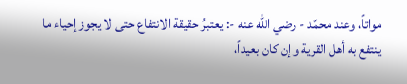مواتاً، وعند محمّد - رضي الله عنه -: يعتبرُ حقيقة الانتفاع حتى لا يجوز إحياء ما ينتفع به أهل القرية وإن كان بعيداً،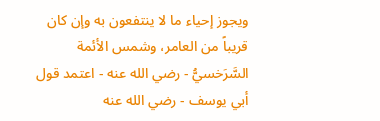ويجوز إحياء ما لا ينتفعون به وإن كان قريباً من العامر، وشمس الأئمة السَّرَخسيُّ - رضي الله عنه - اعتمد قول أبي يوسف - رضي الله عنه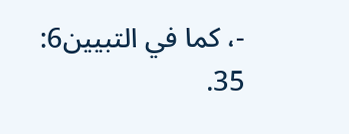-، كما في التبيين6: 35.